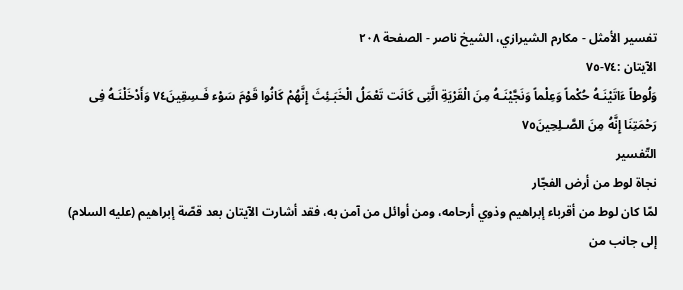تفسير الأمثل - مكارم الشيرازي، الشيخ ناصر - الصفحة ٢٠٨
الآيتان :٧٤-٧٥
وَلُوطاً ءَاتَيْنَـهُ حُكْماً وَعِلْماً وَنَجَّيْنَـهُ مِنَ الْقَرْيَةِ الَّتِى كَانَت تَعْمَلُ الْخَبَـئِثَ إِنَّهُمْ كَانُوا قَوْمَ سَوْء فَـسِقِينَ٧٤ وَأَدْخَلْنَـهُ فِى رَحْمَتِنَا إِنَّهُ مِنَ الصَّـلِحِينَ٧٥
التّفسير
نجاة لوط من أرض الفجّار
لمّا كان لوط من أقرباء إبراهيم وذوي أرحامه، ومن أوائل من آمن به، فقد أشارت الآيتان بعد قصّة إبراهيم (عليه السلام) إلى جانب من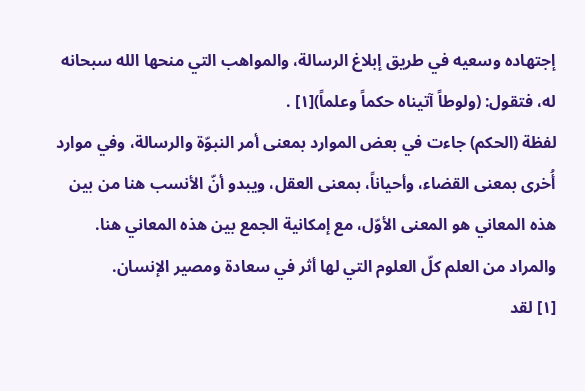إجتهاده وسعيه في طريق إبلاغ الرسالة، والمواهب التي منحها الله سبحانه له، فتقول: (ولوطاً آتيناه حكماً وعلماً)[١] .
لفظة (الحكم) جاءت في بعض الموارد بمعنى أمر النبوّة والرسالة، وفي موارد أُخرى بمعنى القضاء، وأحياناً، بمعنى العقل، ويبدو أنّ الأنسب هنا من بين هذه المعاني هو المعنى الأوّل، مع إمكانية الجمع بين هذه المعاني هنا.
والمراد من العلم كلّ العلوم التي لها أثر في سعادة ومصير الإنسان.
[١] لقد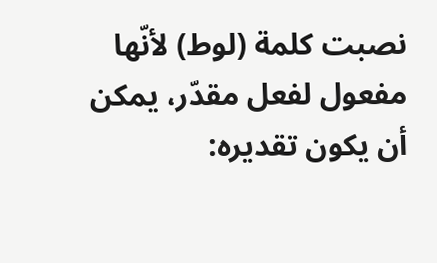نصبت كلمة (لوط) لأنّها مفعول لفعل مقدّر، يمكن أن يكون تقديره: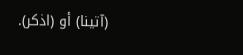(آتينا) أو (اذكر).